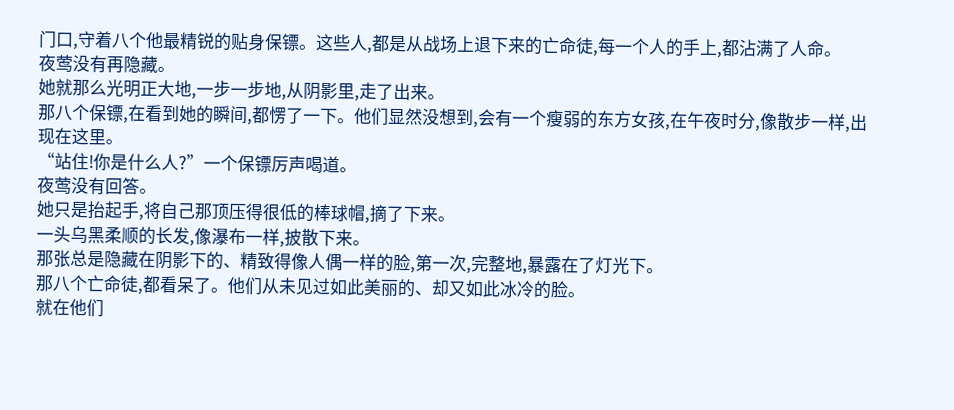门口,守着八个他最精锐的贴身保镖。这些人,都是从战场上退下来的亡命徒,每一个人的手上,都沾满了人命。
夜莺没有再隐藏。
她就那么光明正大地,一步一步地,从阴影里,走了出来。
那八个保镖,在看到她的瞬间,都愣了一下。他们显然没想到,会有一个瘦弱的东方女孩,在午夜时分,像散步一样,出现在这里。
“站住!你是什么人?”一个保镖厉声喝道。
夜莺没有回答。
她只是抬起手,将自己那顶压得很低的棒球帽,摘了下来。
一头乌黑柔顺的长发,像瀑布一样,披散下来。
那张总是隐藏在阴影下的、精致得像人偶一样的脸,第一次,完整地,暴露在了灯光下。
那八个亡命徒,都看呆了。他们从未见过如此美丽的、却又如此冰冷的脸。
就在他们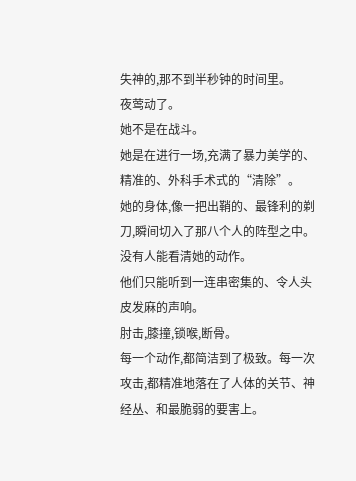失神的,那不到半秒钟的时间里。
夜莺动了。
她不是在战斗。
她是在进行一场,充满了暴力美学的、精准的、外科手术式的“清除”。
她的身体,像一把出鞘的、最锋利的剃刀,瞬间切入了那八个人的阵型之中。
没有人能看清她的动作。
他们只能听到一连串密集的、令人头皮发麻的声响。
肘击,膝撞,锁喉,断骨。
每一个动作,都简洁到了极致。每一次攻击,都精准地落在了人体的关节、神经丛、和最脆弱的要害上。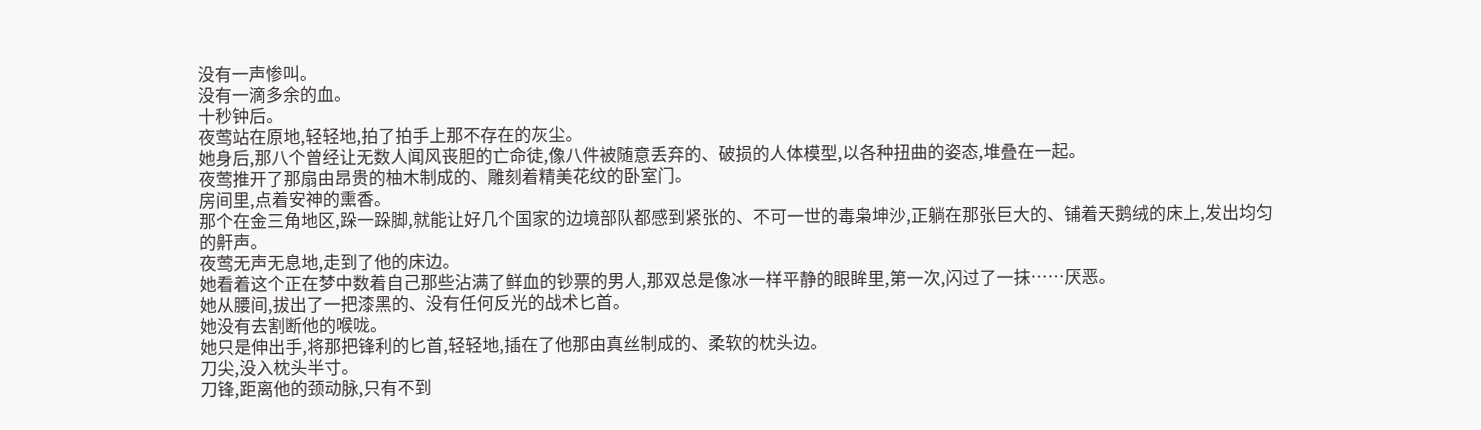没有一声惨叫。
没有一滴多余的血。
十秒钟后。
夜莺站在原地,轻轻地,拍了拍手上那不存在的灰尘。
她身后,那八个曾经让无数人闻风丧胆的亡命徒,像八件被随意丢弃的、破损的人体模型,以各种扭曲的姿态,堆叠在一起。
夜莺推开了那扇由昂贵的柚木制成的、雕刻着精美花纹的卧室门。
房间里,点着安神的熏香。
那个在金三角地区,跺一跺脚,就能让好几个国家的边境部队都感到紧张的、不可一世的毒枭坤沙,正躺在那张巨大的、铺着天鹅绒的床上,发出均匀的鼾声。
夜莺无声无息地,走到了他的床边。
她看着这个正在梦中数着自己那些沾满了鲜血的钞票的男人,那双总是像冰一样平静的眼眸里,第一次,闪过了一抹……厌恶。
她从腰间,拔出了一把漆黑的、没有任何反光的战术匕首。
她没有去割断他的喉咙。
她只是伸出手,将那把锋利的匕首,轻轻地,插在了他那由真丝制成的、柔软的枕头边。
刀尖,没入枕头半寸。
刀锋,距离他的颈动脉,只有不到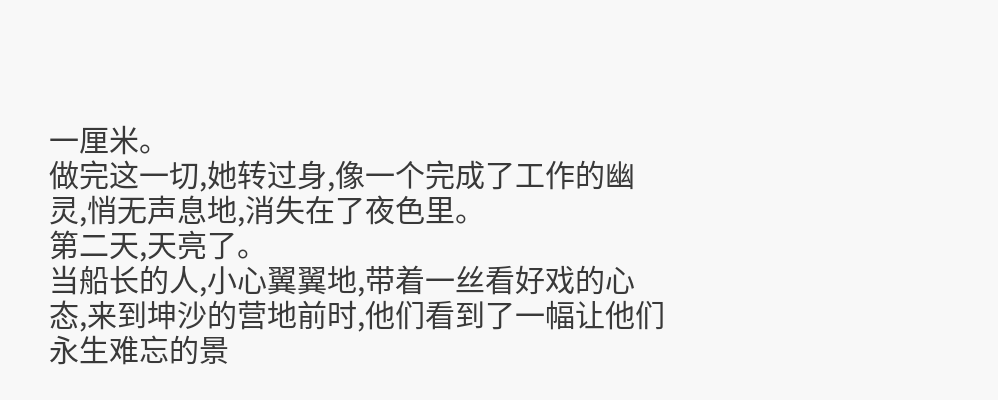一厘米。
做完这一切,她转过身,像一个完成了工作的幽灵,悄无声息地,消失在了夜色里。
第二天,天亮了。
当船长的人,小心翼翼地,带着一丝看好戏的心态,来到坤沙的营地前时,他们看到了一幅让他们永生难忘的景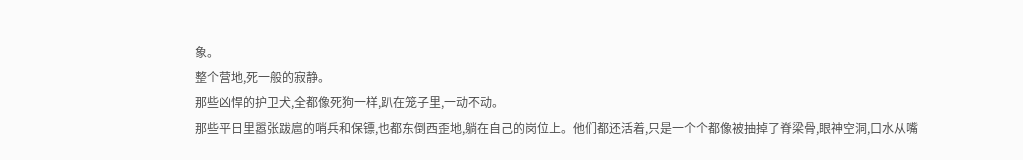象。
整个营地,死一般的寂静。
那些凶悍的护卫犬,全都像死狗一样,趴在笼子里,一动不动。
那些平日里嚣张跋扈的哨兵和保镖,也都东倒西歪地,躺在自己的岗位上。他们都还活着,只是一个个都像被抽掉了脊梁骨,眼神空洞,口水从嘴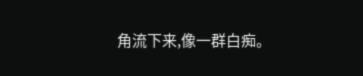角流下来,像一群白痴。